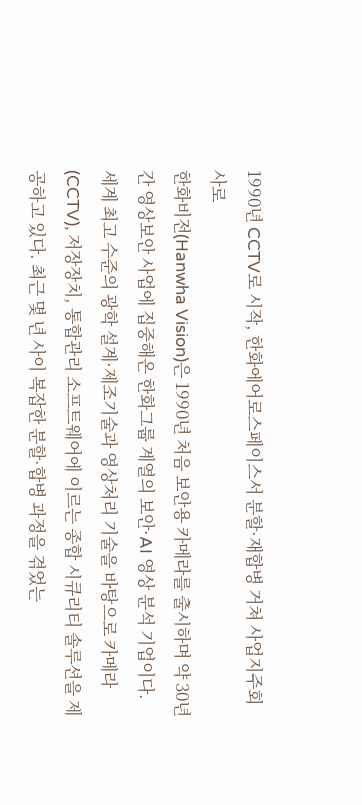1990년 CCTV로 시작, 한화에어로스페이스서 분할·재합병 거쳐 사업지주회사로
한화비전(Hanwha Vision)은 1990년 처음 보안용 카메라를 출시하며 약 30년간 영상보안 사업에 집중해온 한화그룹 계열의 보안·AI 영상 분석 기업이다. 세계 최고 수준의 광학 설계·제조기술과 영상처리 기술을 바탕으로 카메라(CCTV), 저장장치, 통합관리 소프트웨어에 이르는 종합 시큐리티 솔루션을 제공하고 있다. 최근 몇 년 사이 복잡한 분할·합병 과정을 겪었는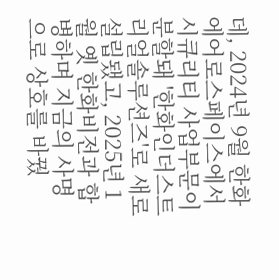데, 2024년 9월 한화에어로스페이스에서 시큐리티 사업부문이 분할돼 '한화인더스트리얼솔루션즈'로 새로 설립됐고, 2025년 1월 옛 한화비전과 합병하며 지금의 사명으로 상호를 바꿨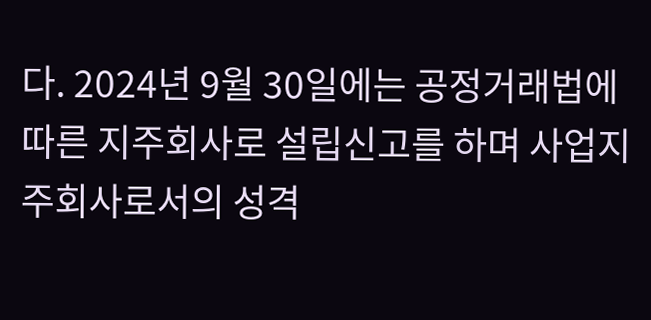다. 2024년 9월 30일에는 공정거래법에 따른 지주회사로 설립신고를 하며 사업지주회사로서의 성격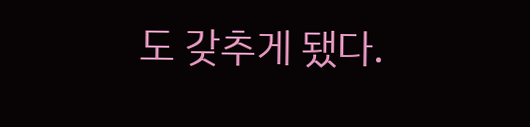도 갖추게 됐다.